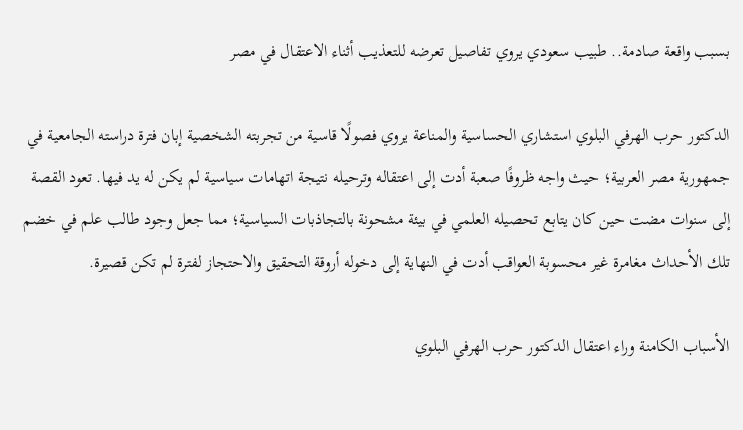بسبب واقعة صادمة.. طبيب سعودي يروي تفاصيل تعرضه للتعذيب أثناء الاعتقال في مصر

الدكتور حرب الهرفي البلوي استشاري الحساسية والمناعة يروي فصولًا قاسية من تجربته الشخصية إبان فترة دراسته الجامعية في جمهورية مصر العربية؛ حيث واجه ظروفًا صعبة أدت إلى اعتقاله وترحيله نتيجة اتهامات سياسية لم يكن له يد فيها. تعود القصة إلى سنوات مضت حين كان يتابع تحصيله العلمي في بيئة مشحونة بالتجاذبات السياسية؛ مما جعل وجود طالب علم في خضم تلك الأحداث مغامرة غير محسوبة العواقب أدت في النهاية إلى دخوله أروقة التحقيق والاحتجاز لفترة لم تكن قصيرة.

الأسباب الكامنة وراء اعتقال الدكتور حرب الهرفي البلوي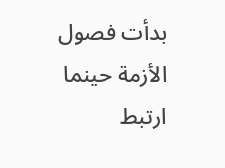بدأت فصول الأزمة حينما ارتبط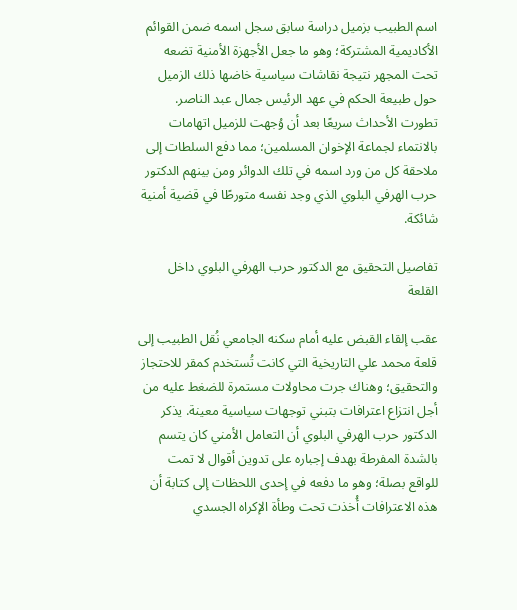اسم الطبيب بزميل دراسة سابق سجل اسمه ضمن القوائم الأكاديمية المشتركة؛ وهو ما جعل الأجهزة الأمنية تضعه تحت المجهر نتيجة نقاشات سياسية خاضها ذلك الزميل حول طبيعة الحكم في عهد الرئيس جمال عبد الناصر. تطورت الأحداث سريعًا بعد أن وُجهت للزميل اتهامات بالانتماء لجماعة الإخوان المسلمين؛ مما دفع السلطات إلى ملاحقة كل من ورد اسمه في تلك الدوائر ومن بينهم الدكتور حرب الهرفي البلوي الذي وجد نفسه متورطًا في قضية أمنية شائكة.

تفاصيل التحقيق مع الدكتور حرب الهرفي البلوي داخل القلعة

عقب إلقاء القبض عليه أمام سكنه الجامعي نُقل الطبيب إلى قلعة محمد علي التاريخية التي كانت تُستخدم كمقر للاحتجاز والتحقيق؛ وهناك جرت محاولات مستمرة للضغط عليه من أجل انتزاع اعترافات بتبني توجهات سياسية معينة. يذكر الدكتور حرب الهرفي البلوي أن التعامل الأمني كان يتسم بالشدة المفرطة بهدف إجباره على تدوين أقوال لا تمت للواقع بصلة؛ وهو ما دفعه في إحدى اللحظات إلى كتابة أن هذه الاعترافات أُخذت تحت وطأة الإكراه الجسدي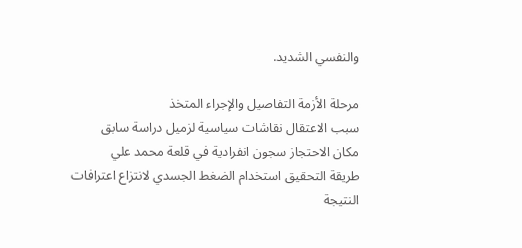والنفسي الشديد.

مرحلة الأزمة التفاصيل والإجراء المتخذ
سبب الاعتقال نقاشات سياسية لزميل دراسة سابق
مكان الاحتجاز سجون انفرادية في قلعة محمد علي
طريقة التحقيق استخدام الضغط الجسدي لانتزاع اعترافات
النتيجة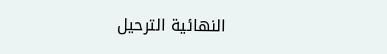النهائية الترحيل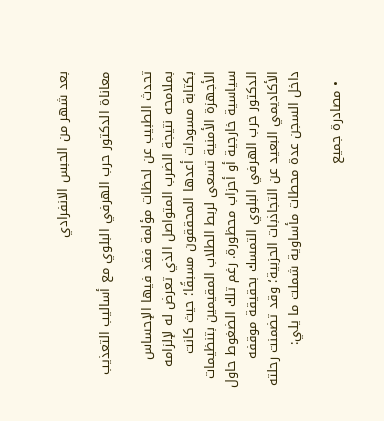بعد شهر من الحبس الانفرادي

معاناة الدكتور حرب الهرفي البلوي مع أساليب التعذيب

تحدث الطبيب عن لحظات مؤلمة فقد فيها الإحساس بملامحه نتيجة الضرب المتواصل الذي تعرض له لإلزامه بكتابة مسودات أعدها المحققون مسبقًا؛ حيث كانت الأجهزة الأمنية تسعى لربط الطلاب المقيمين بتنظيمات سياسية خارجية أو أحزاب محظورة. رغم تلك الضغوط حاول الدكتور حرب الهرفي البلوي التمسك بحقيقة موقفه الأكاديمي البعيد عن التجاذبات الحزبية؛ وقد تضمنت رحلته داخل السجن عدة محطات مأساوية شملت ما يلي:

  • مصادرة جميع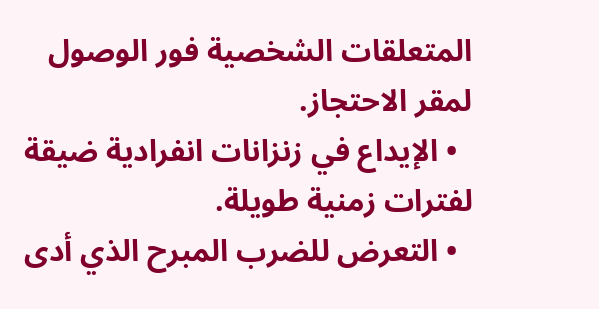المتعلقات الشخصية فور الوصول لمقر الاحتجاز.
  • الإيداع في زنزانات انفرادية ضيقة لفترات زمنية طويلة.
  • التعرض للضرب المبرح الذي أدى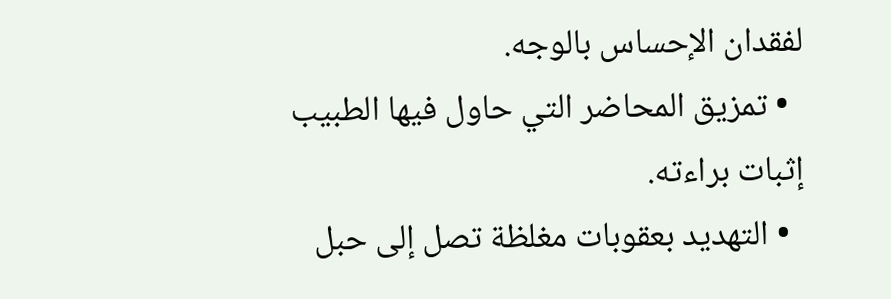لفقدان الإحساس بالوجه.
  • تمزيق المحاضر التي حاول فيها الطبيب إثبات براءته.
  • التهديد بعقوبات مغلظة تصل إلى حبل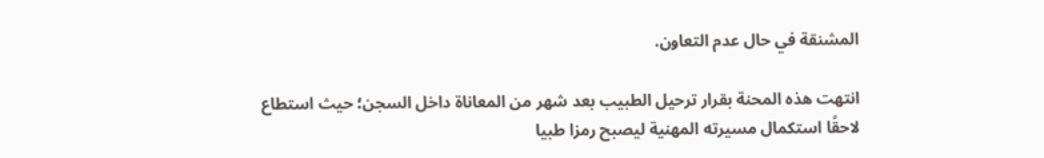المشنقة في حال عدم التعاون.

انتهت هذه المحنة بقرار ترحيل الطبيب بعد شهر من المعاناة داخل السجن؛ حيث استطاع لاحقًا استكمال مسيرته المهنية ليصبح رمزا طبيا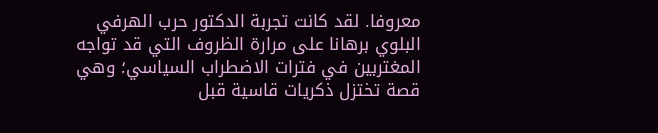معروفا. لقد كانت تجربة الدكتور حرب الهرفي البلوي برهانا على مرارة الظروف التي قد تواجه المغتربين في فترات الاضطراب السياسي؛ وهي قصة تختزل ذكريات قاسية قبل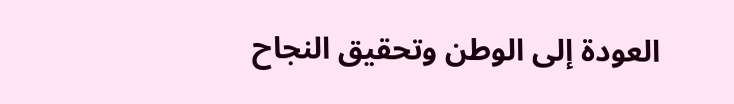العودة إلى الوطن وتحقيق النجاح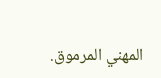المهني المرموق.